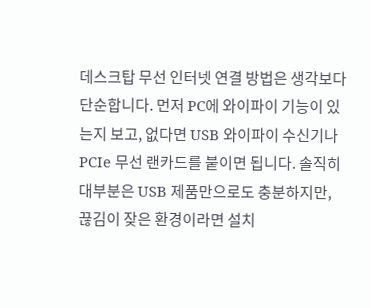데스크탑 무선 인터넷 연결 방법은 생각보다 단순합니다. 먼저 PC에 와이파이 기능이 있는지 보고, 없다면 USB 와이파이 수신기나 PCIe 무선 랜카드를 붙이면 됩니다. 솔직히 대부분은 USB 제품만으로도 충분하지만, 끊김이 잦은 환경이라면 설치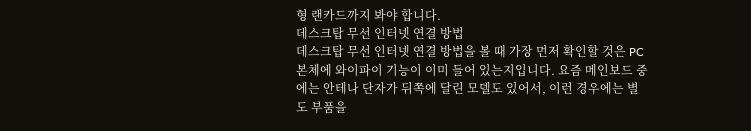형 랜카드까지 봐야 합니다.
데스크탑 무선 인터넷 연결 방법
데스크탑 무선 인터넷 연결 방법을 볼 때 가장 먼저 확인할 것은 PC 본체에 와이파이 기능이 이미 들어 있는지입니다. 요즘 메인보드 중에는 안테나 단자가 뒤쪽에 달린 모델도 있어서, 이런 경우에는 별도 부품을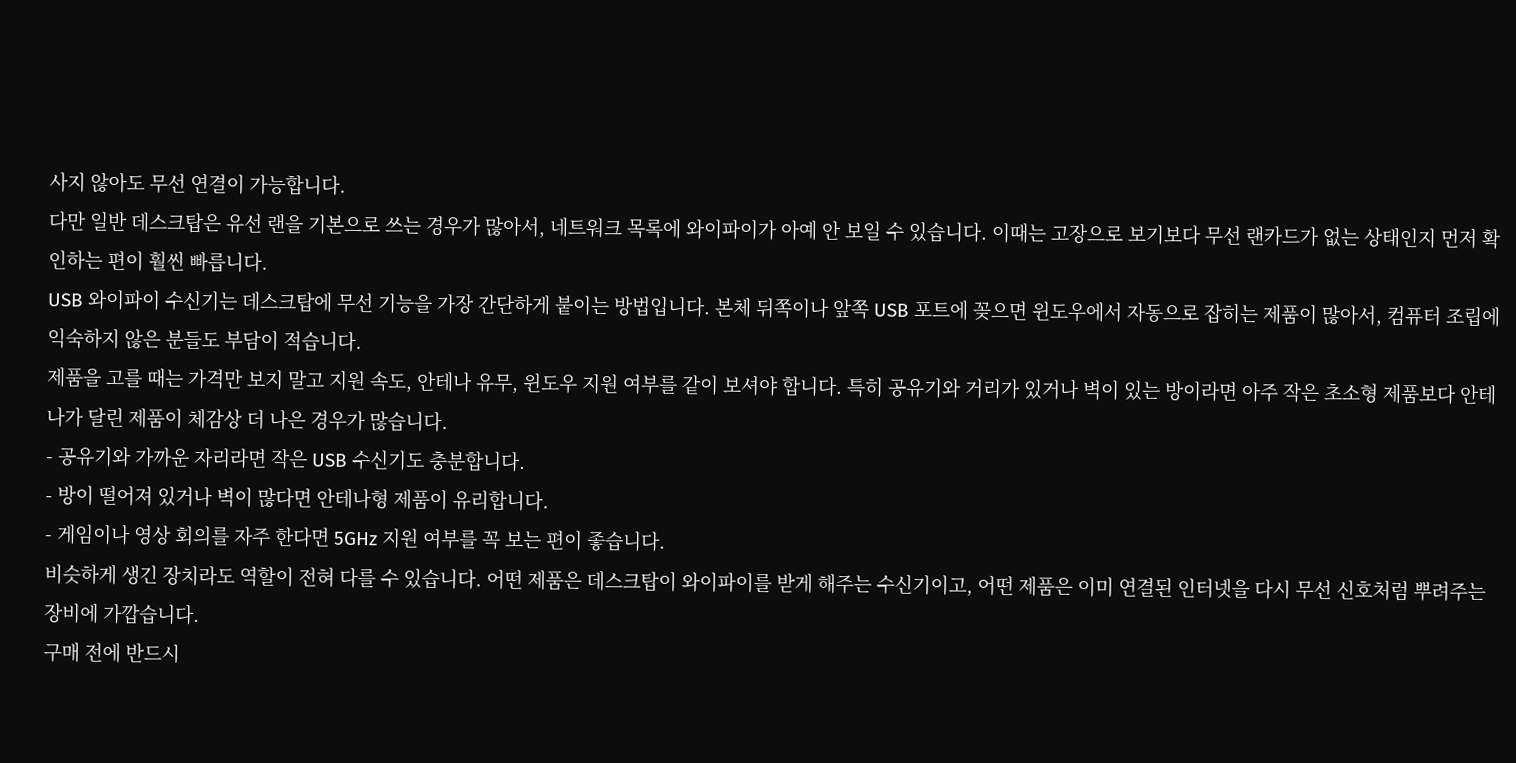사지 않아도 무선 연결이 가능합니다.
다만 일반 데스크탑은 유선 랜을 기본으로 쓰는 경우가 많아서, 네트워크 목록에 와이파이가 아예 안 보일 수 있습니다. 이때는 고장으로 보기보다 무선 랜카드가 없는 상태인지 먼저 확인하는 편이 훨씬 빠릅니다.
USB 와이파이 수신기는 데스크탑에 무선 기능을 가장 간단하게 붙이는 방법입니다. 본체 뒤쪽이나 앞쪽 USB 포트에 꽂으면 윈도우에서 자동으로 잡히는 제품이 많아서, 컴퓨터 조립에 익숙하지 않은 분들도 부담이 적습니다.
제품을 고를 때는 가격만 보지 말고 지원 속도, 안테나 유무, 윈도우 지원 여부를 같이 보셔야 합니다. 특히 공유기와 거리가 있거나 벽이 있는 방이라면 아주 작은 초소형 제품보다 안테나가 달린 제품이 체감상 더 나은 경우가 많습니다.
- 공유기와 가까운 자리라면 작은 USB 수신기도 충분합니다.
- 방이 떨어져 있거나 벽이 많다면 안테나형 제품이 유리합니다.
- 게임이나 영상 회의를 자주 한다면 5GHz 지원 여부를 꼭 보는 편이 좋습니다.
비슷하게 생긴 장치라도 역할이 전혀 다를 수 있습니다. 어떤 제품은 데스크탑이 와이파이를 받게 해주는 수신기이고, 어떤 제품은 이미 연결된 인터넷을 다시 무선 신호처럼 뿌려주는 장비에 가깝습니다.
구매 전에 반드시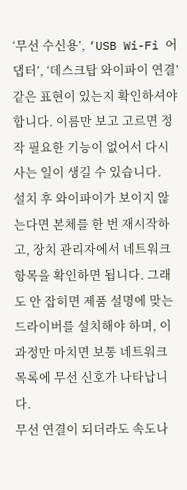‘무선 수신용’, ‘USB Wi-Fi 어댑터’, ‘데스크탑 와이파이 연결’ 같은 표현이 있는지 확인하셔야 합니다. 이름만 보고 고르면 정작 필요한 기능이 없어서 다시 사는 일이 생길 수 있습니다.
설치 후 와이파이가 보이지 않는다면 본체를 한 번 재시작하고, 장치 관리자에서 네트워크 항목을 확인하면 됩니다. 그래도 안 잡히면 제품 설명에 맞는 드라이버를 설치해야 하며, 이 과정만 마치면 보통 네트워크 목록에 무선 신호가 나타납니다.
무선 연결이 되더라도 속도나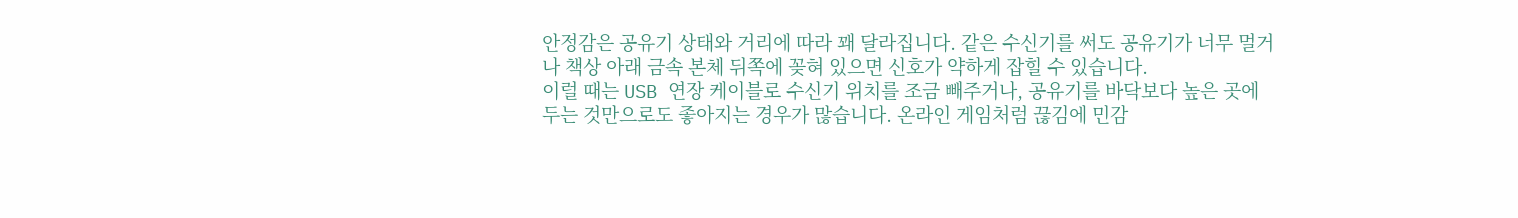안정감은 공유기 상태와 거리에 따라 꽤 달라집니다. 같은 수신기를 써도 공유기가 너무 멀거나 책상 아래 금속 본체 뒤쪽에 꽂혀 있으면 신호가 약하게 잡힐 수 있습니다.
이럴 때는 USB 연장 케이블로 수신기 위치를 조금 빼주거나, 공유기를 바닥보다 높은 곳에 두는 것만으로도 좋아지는 경우가 많습니다. 온라인 게임처럼 끊김에 민감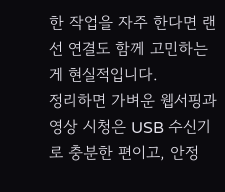한 작업을 자주 한다면 랜선 연결도 함께 고민하는 게 현실적입니다.
정리하면 가벼운 웹서핑과 영상 시청은 USB 수신기로 충분한 편이고, 안정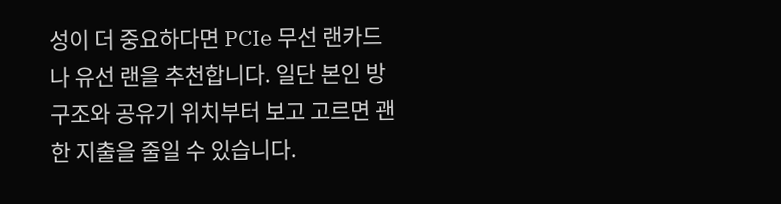성이 더 중요하다면 PCIe 무선 랜카드나 유선 랜을 추천합니다. 일단 본인 방 구조와 공유기 위치부터 보고 고르면 괜한 지출을 줄일 수 있습니다.